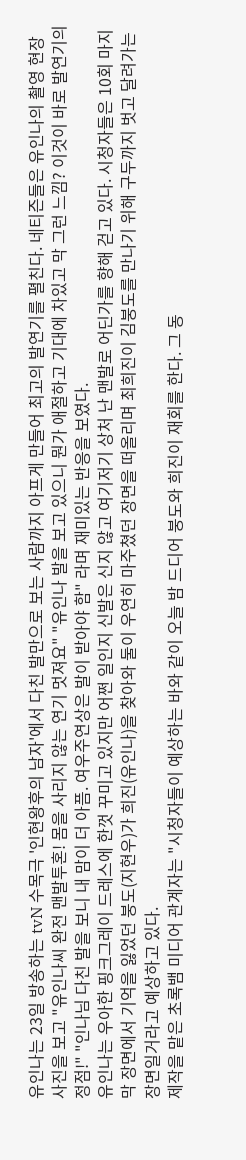유인나는 23일 방송하는 tvN 수목극 '인현왕후의 남자'에서 다친 발만으로 보는 사람까지 아프게 만들어 최고의 발연기를 펼친다. 네티즌들은 유인나의 촬영 현장 사진을 보고 "유인나씨 완전 맨발투혼! 몸을 사리지 않는 연기 멋져요" "유인나 발을 보고 있으니 뭔가 애절하고 기대에 차있고 막 그런 느낌? 이것이 바로 발연기의 정점!" "인나님 다친 발을 보니 내 맘이 더 아픔. 여우주연상은 발이 받아야 함" 라며 재미있는 반응을 보였다.
유인나는 우아한 핑크그레이 드레스에 한껏 꾸미고 있지만 어쩐 일인지 신발은 신지 않고 여기저기 상처 난 맨발로 어딘가를 향해 걷고 있다. 시청자들은 10회 마지막 장면에서 기억을 잃었던 붕도(지현우)가 희진(유인나)을 찾아와 둘이 우연히 마주쳤던 장면을 떠올리며 최희진이 김붕도를 만나기 위해 구두까지 벗고 달려가는 장면일거라고 예상하고 있다.
제작을 맡은 초록뱀 미디어 관계자는 "시청자들이 예상하는 바와 같이 오늘 밤 드디어 붕도와 희진이 재회를 한다. 그 동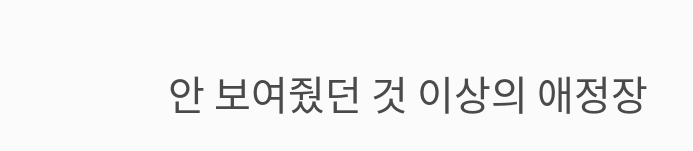안 보여줬던 것 이상의 애정장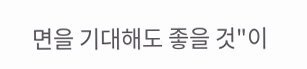면을 기대해도 좋을 것"이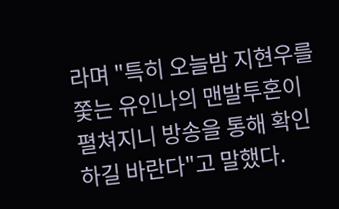라며 "특히 오늘밤 지현우를 쫓는 유인나의 맨발투혼이 펼쳐지니 방송을 통해 확인하길 바란다"고 말했다.